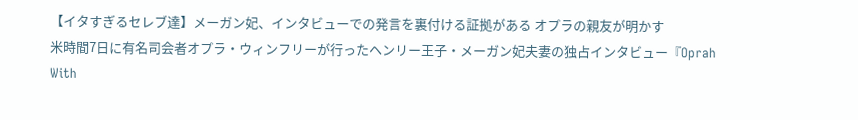【イタすぎるセレブ達】メーガン妃、インタビューでの発言を裏付ける証拠がある オプラの親友が明かす
米時間7日に有名司会者オプラ・ウィンフリーが行ったヘンリー王子・メーガン妃夫妻の独占インタビュー『Oprah With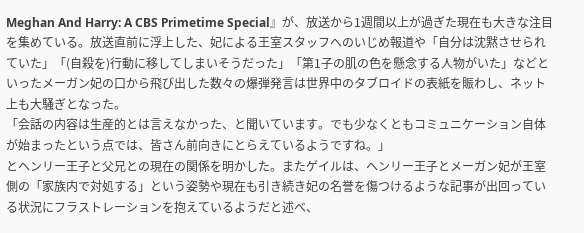Meghan And Harry: A CBS Primetime Special』が、放送から1週間以上が過ぎた現在も大きな注目を集めている。放送直前に浮上した、妃による王室スタッフへのいじめ報道や「自分は沈黙させられていた」「(自殺を)行動に移してしまいそうだった」「第1子の肌の色を懸念する人物がいた」などといったメーガン妃の口から飛び出した数々の爆弾発言は世界中のタブロイドの表紙を賑わし、ネット上も大騒ぎとなった。
「会話の内容は生産的とは言えなかった、と聞いています。でも少なくともコミュニケーション自体が始まったという点では、皆さん前向きにとらえているようですね。」
とヘンリー王子と父兄との現在の関係を明かした。またゲイルは、ヘンリー王子とメーガン妃が王室側の「家族内で対処する」という姿勢や現在も引き続き妃の名誉を傷つけるような記事が出回っている状況にフラストレーションを抱えているようだと述べ、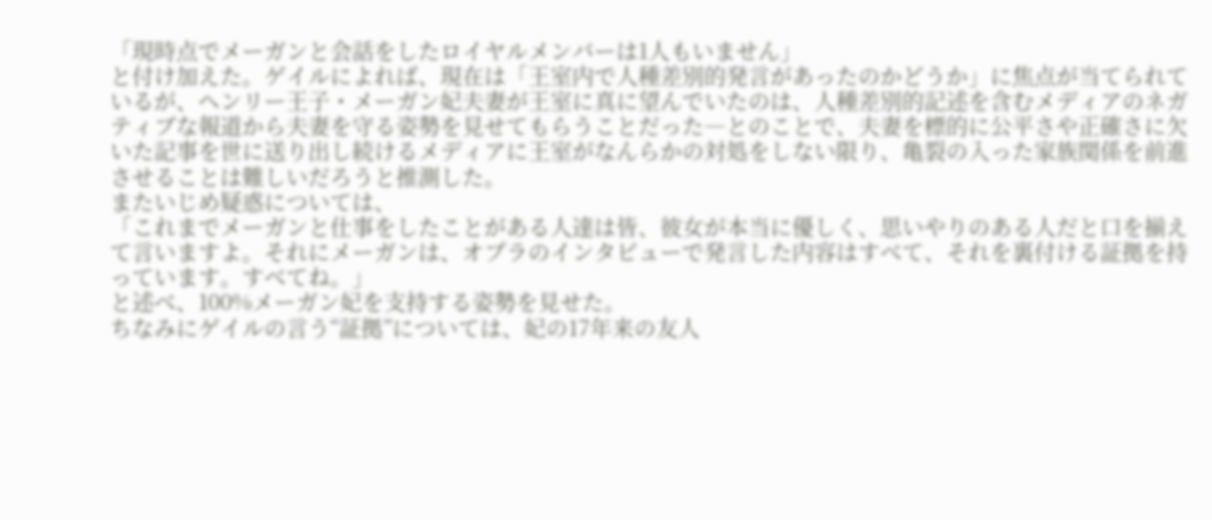「現時点でメーガンと会話をしたロイヤルメンバーは1人もいません」
と付け加えた。ゲイルによれば、現在は「王室内で人種差別的発言があったのかどうか」に焦点が当てられているが、ヘンリー王子・メーガン妃夫妻が王室に真に望んでいたのは、人種差別的記述を含むメディアのネガティブな報道から夫妻を守る姿勢を見せてもらうことだった―とのことで、夫妻を標的に公平さや正確さに欠いた記事を世に送り出し続けるメディアに王室がなんらかの対処をしない限り、亀裂の入った家族関係を前進させることは難しいだろうと推測した。
またいじめ疑惑については、
「これまでメーガンと仕事をしたことがある人達は皆、彼女が本当に優しく、思いやりのある人だと口を揃えて言いますよ。それにメーガンは、オプラのインタビューで発言した内容はすべて、それを裏付ける証拠を持っています。すべてね。」
と述べ、100%メーガン妃を支持する姿勢を見せた。
ちなみにゲイルの言う“証拠”については、妃の17年来の友人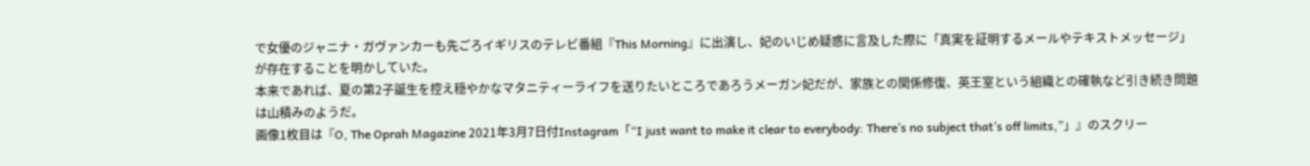で女優のジャニナ・ガヴァンカーも先ごろイギリスのテレビ番組『This Morning』に出演し、妃のいじめ疑惑に言及した際に「真実を証明するメールやテキストメッセージ」が存在することを明かしていた。
本来であれば、夏の第2子誕生を控え穏やかなマタニティーライフを送りたいところであろうメーガン妃だが、家族との関係修復、英王室という組織との確執など引き続き問題は山積みのようだ。
画像1枚目は『O, The Oprah Magazine 2021年3月7日付Instagram「“I just want to make it clear to everybody: There’s no subject that’s off limits,”」』のスクリー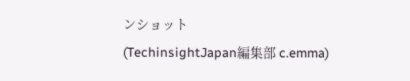ンショット
(TechinsightJapan編集部 c.emma)